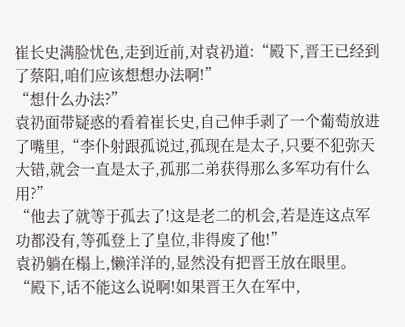崔长史满脸忧色,走到近前,对袁礽道:“殿下,晋王已经到了蔡阳,咱们应该想想办法啊!”
“想什么办法?”
袁礽面带疑惑的看着崔长史,自己伸手剥了一个葡萄放进了嘴里,“李仆射跟孤说过,孤现在是太子,只要不犯弥天大错,就会一直是太子,孤那二弟获得那么多军功有什么用?”
“他去了就等于孤去了!这是老二的机会,若是连这点军功都没有,等孤登上了皇位,非得废了他!”
袁礽躺在榻上,懒洋洋的,显然没有把晋王放在眼里。
“殿下,话不能这么说啊!如果晋王久在军中,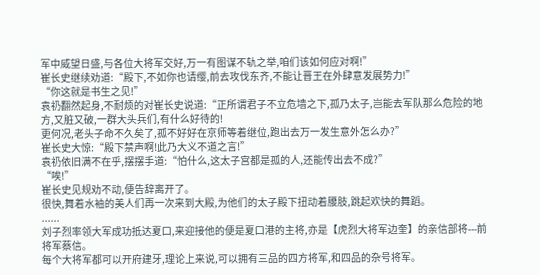军中威望日盛,与各位大将军交好,万一有图谋不轨之举,咱们该如何应对啊!”
崔长史继续劝道:“殿下,不如你也请缨,前去攻伐东齐,不能让晋王在外肆意发展势力!”
“你这就是书生之见!”
袁礽翻然起身,不耐烦的对崔长史说道:“正所谓君子不立危墙之下,孤乃太子,岂能去军队那么危险的地方,又脏又破,一群大头兵们,有什么好待的!
更何况,老头子命不久矣了,孤不好好在京师等着继位,跑出去万一发生意外怎么办?”
崔长史大惊:“殿下禁声啊!此乃大义不道之言!”
袁礽依旧满不在乎,摆摆手道:“怕什么,这太子宫都是孤的人,还能传出去不成?”
“唉!”
崔长史见规劝不动,便告辞离开了。
很快,舞着水袖的美人们再一次来到大殿,为他们的太子殿下扭动着腰肢,跳起欢快的舞蹈。
......
刘子烈率领大军成功抵达夏口,来迎接他的便是夏口港的主将,亦是【虎烈大将军边奎】的亲信部将---前将军蔡信。
每个大将军都可以开府建牙,理论上来说,可以拥有三品的四方将军,和四品的杂号将军。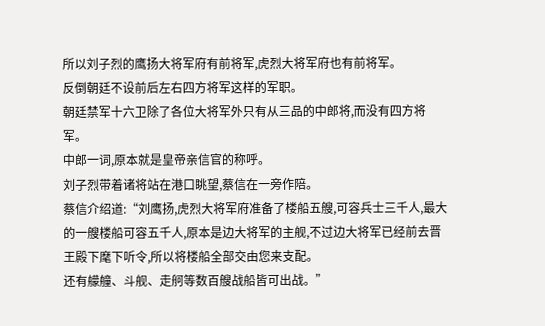所以刘子烈的鹰扬大将军府有前将军,虎烈大将军府也有前将军。
反倒朝廷不设前后左右四方将军这样的军职。
朝廷禁军十六卫除了各位大将军外只有从三品的中郎将,而没有四方将军。
中郎一词,原本就是皇帝亲信官的称呼。
刘子烈带着诸将站在港口眺望,蔡信在一旁作陪。
蔡信介绍道:“刘鹰扬,虎烈大将军府准备了楼船五艘,可容兵士三千人,最大的一艘楼船可容五千人,原本是边大将军的主舰,不过边大将军已经前去晋王殿下麾下听令,所以将楼船全部交由您来支配。
还有艨艟、斗舰、走舸等数百艘战船皆可出战。”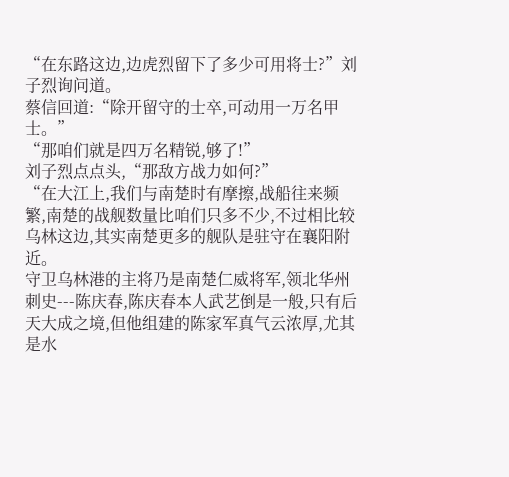“在东路这边,边虎烈留下了多少可用将士?”刘子烈询问道。
蔡信回道:“除开留守的士卒,可动用一万名甲士。”
“那咱们就是四万名精锐,够了!”
刘子烈点点头,“那敌方战力如何?”
“在大江上,我们与南楚时有摩擦,战船往来频繁,南楚的战舰数量比咱们只多不少,不过相比较乌林这边,其实南楚更多的舰队是驻守在襄阳附近。
守卫乌林港的主将乃是南楚仁威将军,领北华州刺史---陈庆春,陈庆春本人武艺倒是一般,只有后天大成之境,但他组建的陈家军真气云浓厚,尤其是水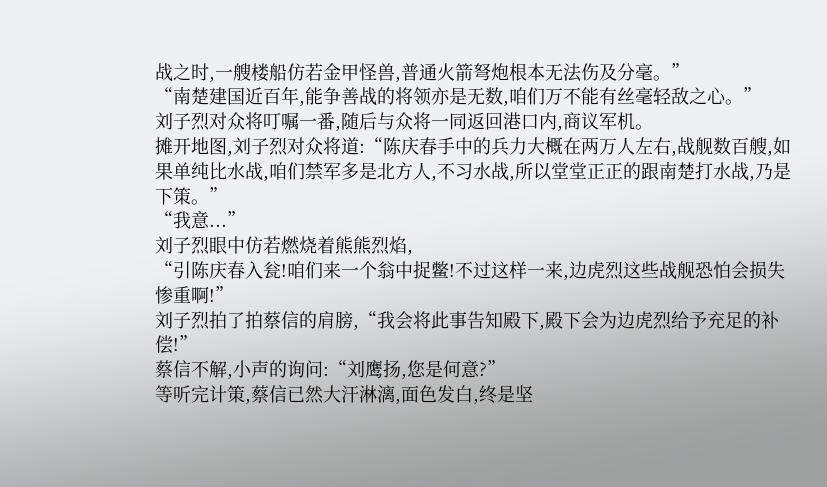战之时,一艘楼船仿若金甲怪兽,普通火箭弩炮根本无法伤及分毫。”
“南楚建国近百年,能争善战的将领亦是无数,咱们万不能有丝毫轻敌之心。”
刘子烈对众将叮嘱一番,随后与众将一同返回港口内,商议军机。
摊开地图,刘子烈对众将道:“陈庆春手中的兵力大概在两万人左右,战舰数百艘,如果单纯比水战,咱们禁军多是北方人,不习水战,所以堂堂正正的跟南楚打水战,乃是下策。”
“我意...”
刘子烈眼中仿若燃烧着熊熊烈焰,
“引陈庆春入瓮!咱们来一个翁中捉鳖!不过这样一来,边虎烈这些战舰恐怕会损失惨重啊!”
刘子烈拍了拍蔡信的肩膀,“我会将此事告知殿下,殿下会为边虎烈给予充足的补偿!”
蔡信不解,小声的询问:“刘鹰扬,您是何意?”
等听完计策,蔡信已然大汗淋漓,面色发白,终是坚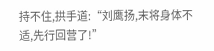持不住,拱手道:“刘鹰扬,末将身体不适,先行回营了!”